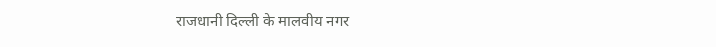राजधानी दिल्ली के मालवीय नगर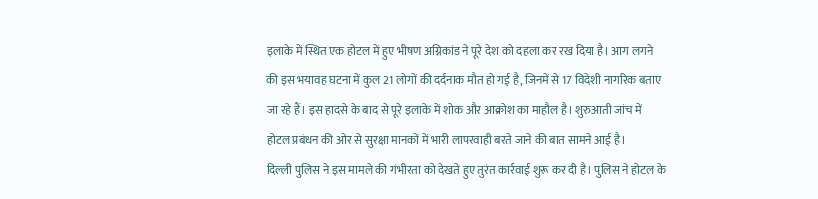इलाके में स्थित एक होटल में हुए भीषण अग्निकांड ने पूरे देश को दहला कर रख दिया है। आग लगने की इस भयावह घटना में कुल 21 लोगों की दर्दनाक मौत हो गई है, जिनमें से 17 विदेशी नागरिक बताए जा रहे हैं। इस हादसे के बाद से पूरे इलाके में शोक और आक्रोश का माहौल है। शुरुआती जांच में होटल प्रबंधन की ओर से सुरक्षा मानकों में भारी लापरवाही बरते जाने की बात सामने आई है।
दिल्ली पुलिस ने इस मामले की गंभीरता को देखते हुए तुरंत कार्रवाई शुरू कर दी है। पुलिस ने होटल के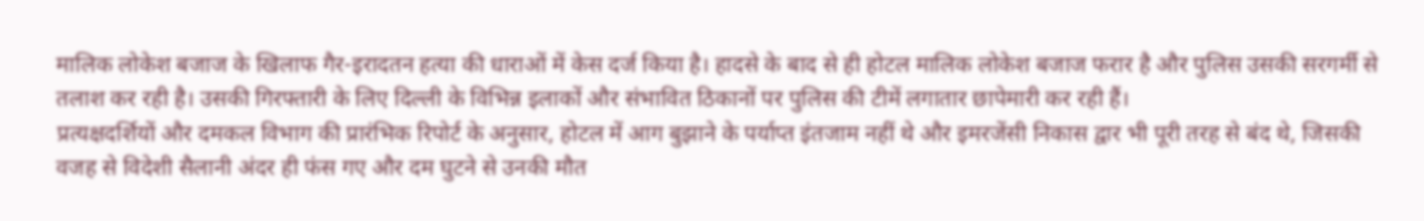मालिक लोकेश बजाज के खिलाफ गैर-इरादतन हत्या की धाराओं में केस दर्ज किया है। हादसे के बाद से ही होटल मालिक लोकेश बजाज फरार है और पुलिस उसकी सरगर्मी से तलाश कर रही है। उसकी गिरफ्तारी के लिए दिल्ली के विभिन्न इलाकों और संभावित ठिकानों पर पुलिस की टीमें लगातार छापेमारी कर रही हैं।
प्रत्यक्षदर्शियों और दमकल विभाग की प्रारंभिक रिपोर्ट के अनुसार, होटल में आग बुझाने के पर्याप्त इंतजाम नहीं थे और इमरजेंसी निकास द्वार भी पूरी तरह से बंद थे, जिसकी वजह से विदेशी सैलानी अंदर ही फंस गए और दम घुटने से उनकी मौत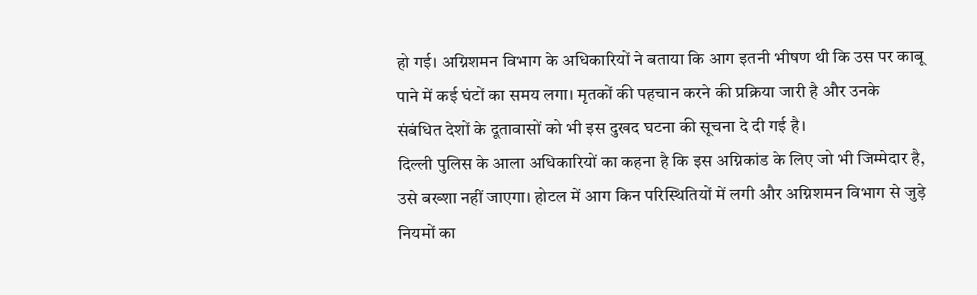हो गई। अग्निशमन विभाग के अधिकारियों ने बताया कि आग इतनी भीषण थी कि उस पर काबू पाने में कई घंटों का समय लगा। मृतकों की पहचान करने की प्रक्रिया जारी है और उनके संबंधित देशों के दूतावासों को भी इस दुखद घटना की सूचना दे दी गई है।
दिल्ली पुलिस के आला अधिकारियों का कहना है कि इस अग्निकांड के लिए जो भी जिम्मेदार है, उसे बख्शा नहीं जाएगा। होटल में आग किन परिस्थितियों में लगी और अग्निशमन विभाग से जुड़े नियमों का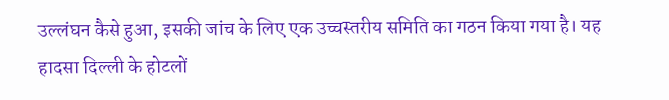उल्लंघन कैसे हुआ, इसकी जांच के लिए एक उच्चस्तरीय समिति का गठन किया गया है। यह हादसा दिल्ली के होटलों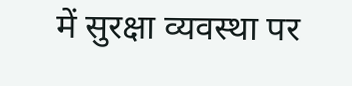में सुरक्षा व्यवस्था पर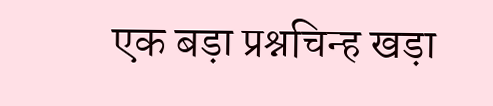एक बड़ा प्रश्नचिन्ह खड़ा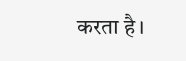करता है।